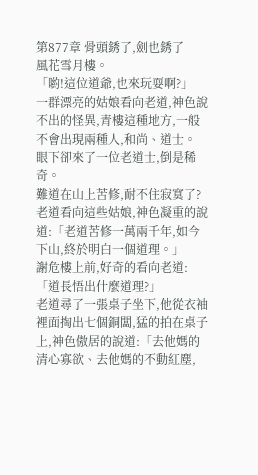第877章 骨頭銹了,劍也銹了
風花雪月樓。
「喲!這位道爺,也來玩耍啊?」
一群漂亮的姑娘看向老道,神色說不出的怪異,青樓這種地方,一般不會出現兩種人,和尚、道士。
眼下卻來了一位老道士,倒是稀奇。
難道在山上苦修,耐不住寂寞了?
老道看向這些姑娘,神色凝重的說道:「老道苦修一萬兩千年,如今下山,終於明白一個道理。」
謝危樓上前,好奇的看向老道:「道長悟出什麼道理?」
老道尋了一張桌子坐下,他從衣袖裡面掏出七個銅闆,猛的拍在桌子上,神色傲居的說道:「去他媽的清心寡欲、去他媽的不動紅塵,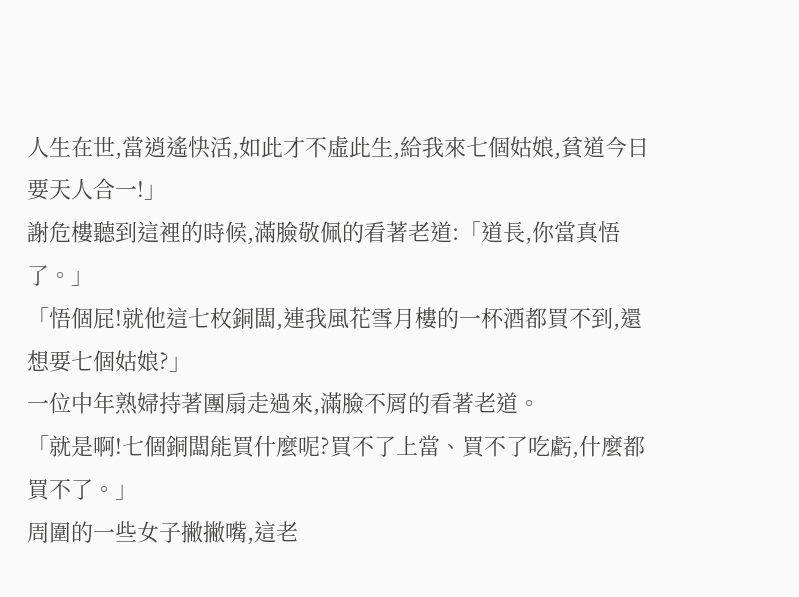人生在世,當逍遙快活,如此才不虛此生,給我來七個姑娘,貧道今日要天人合一!」
謝危樓聽到這裡的時候,滿臉敬佩的看著老道:「道長,你當真悟了。」
「悟個屁!就他這七枚銅闆,連我風花雪月樓的一杯酒都買不到,還想要七個姑娘?」
一位中年熟婦持著團扇走過來,滿臉不屑的看著老道。
「就是啊!七個銅闆能買什麼呢?買不了上當、買不了吃虧,什麼都買不了。」
周圍的一些女子撇撇嘴,這老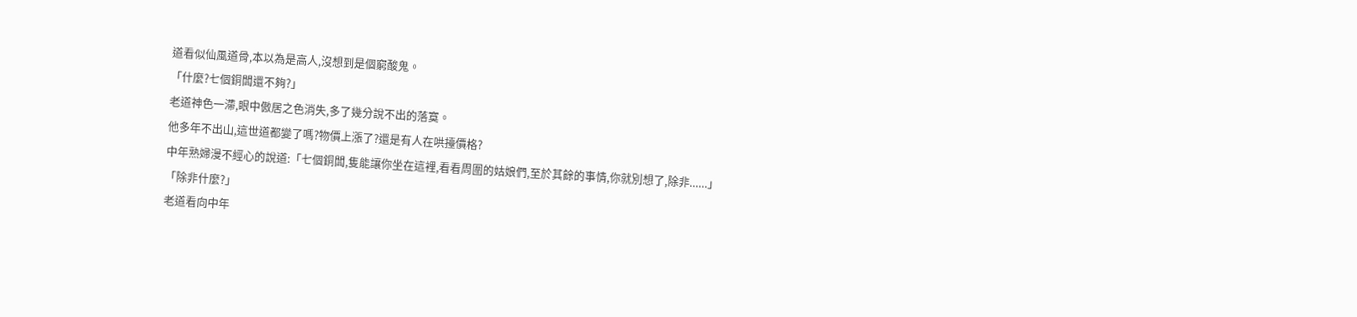道看似仙風道骨,本以為是高人,沒想到是個窮酸鬼。
「什麼?七個銅闆還不夠?」
老道神色一滯,眼中傲居之色消失,多了幾分說不出的落寞。
他多年不出山,這世道都變了嗎?物價上漲了?還是有人在哄擡價格?
中年熟婦漫不經心的說道:「七個銅闆,隻能讓你坐在這裡,看看周圍的姑娘們,至於其餘的事情,你就別想了,除非......」
「除非什麼?」
老道看向中年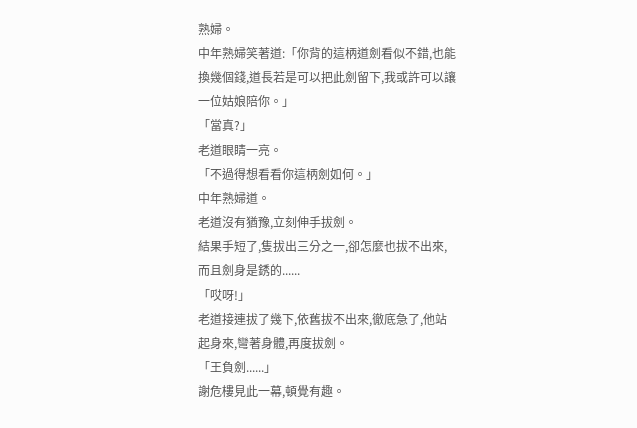熟婦。
中年熟婦笑著道:「你背的這柄道劍看似不錯,也能換幾個錢,道長若是可以把此劍留下,我或許可以讓一位姑娘陪你。」
「當真?」
老道眼睛一亮。
「不過得想看看你這柄劍如何。」
中年熟婦道。
老道沒有猶豫,立刻伸手拔劍。
結果手短了,隻拔出三分之一,卻怎麼也拔不出來,而且劍身是銹的......
「哎呀!」
老道接連拔了幾下,依舊拔不出來,徹底急了,他站起身來,彎著身體,再度拔劍。
「王負劍......」
謝危樓見此一幕,頓覺有趣。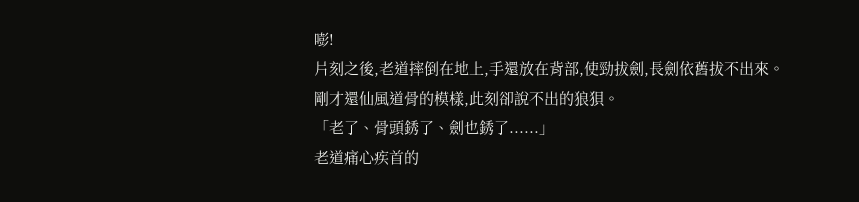嘭!
片刻之後,老道摔倒在地上,手還放在背部,使勁拔劍,長劍依舊拔不出來。
剛才還仙風道骨的模樣,此刻卻說不出的狼狽。
「老了、骨頭銹了、劍也銹了......」
老道痛心疾首的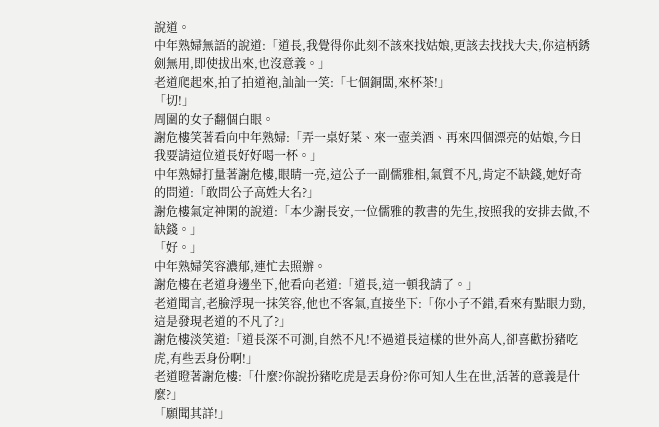說道。
中年熟婦無語的說道:「道長,我覺得你此刻不該來找姑娘,更該去找找大夫,你這柄銹劍無用,即使拔出來,也沒意義。」
老道爬起來,拍了拍道袍,訕訕一笑:「七個銅闆,來杯茶!」
「切!」
周圍的女子翻個白眼。
謝危樓笑著看向中年熟婦:「弄一桌好菜、來一壺美酒、再來四個漂亮的姑娘,今日我要請這位道長好好喝一杯。」
中年熟婦打量著謝危樓,眼睛一亮,這公子一副儒雅相,氣質不凡,肯定不缺錢,她好奇的問道:「敢問公子高姓大名?」
謝危樓氣定神閑的說道:「本少謝長安,一位儒雅的教書的先生,按照我的安排去做,不缺錢。」
「好。」
中年熟婦笑容濃郁,連忙去照辦。
謝危樓在老道身邊坐下,他看向老道:「道長,這一頓我請了。」
老道聞言,老臉浮現一抹笑容,他也不客氣,直接坐下:「你小子不錯,看來有點眼力勁,這是發現老道的不凡了?」
謝危樓淡笑道:「道長深不可測,自然不凡!不過道長這樣的世外高人,卻喜歡扮豬吃虎,有些丟身份啊!」
老道瞪著謝危樓:「什麼?你說扮豬吃虎是丟身份?你可知人生在世,活著的意義是什麼?」
「願聞其詳!」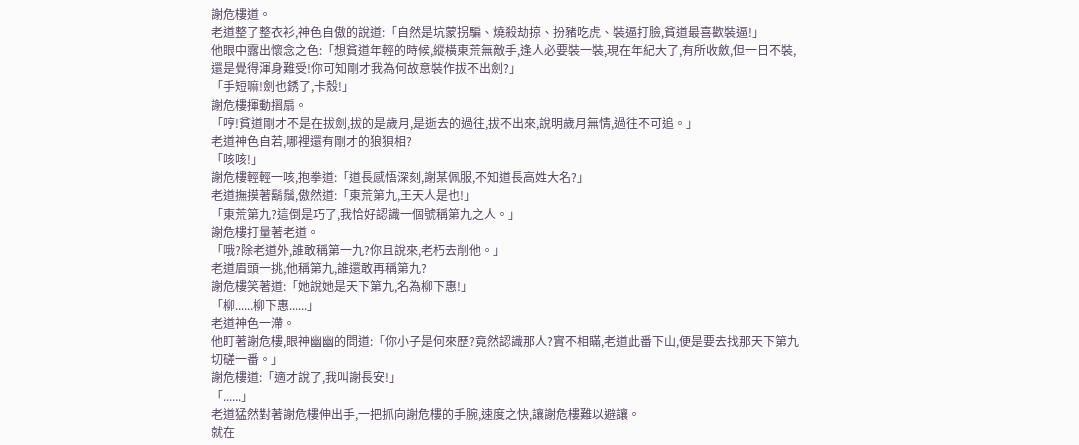謝危樓道。
老道整了整衣衫,神色自傲的說道:「自然是坑蒙拐騙、燒殺劫掠、扮豬吃虎、裝逼打臉,貧道最喜歡裝逼!」
他眼中露出懷念之色:「想貧道年輕的時候,縱橫東荒無敵手,逢人必要裝一裝,現在年紀大了,有所收斂,但一日不裝,還是覺得渾身難受!你可知剛才我為何故意裝作拔不出劍?」
「手短嘛!劍也銹了,卡殼!」
謝危樓揮動摺扇。
「哼!貧道剛才不是在拔劍,拔的是歲月,是逝去的過往,拔不出來,說明歲月無情,過往不可追。」
老道神色自若,哪裡還有剛才的狼狽相?
「咳咳!」
謝危樓輕輕一咳,抱拳道:「道長感悟深刻,謝某佩服,不知道長高姓大名?」
老道撫摸著鬍鬚,傲然道:「東荒第九,王天人是也!」
「東荒第九?這倒是巧了,我恰好認識一個號稱第九之人。」
謝危樓打量著老道。
「哦?除老道外,誰敢稱第一九?你且說來,老朽去削他。」
老道眉頭一挑,他稱第九,誰還敢再稱第九?
謝危樓笑著道:「她說她是天下第九,名為柳下惠!」
「柳......柳下惠......」
老道神色一滯。
他盯著謝危樓,眼神幽幽的問道:「你小子是何來歷?竟然認識那人?實不相瞞,老道此番下山,便是要去找那天下第九切磋一番。」
謝危樓道:「適才說了,我叫謝長安!」
「......」
老道猛然對著謝危樓伸出手,一把抓向謝危樓的手腕,速度之快,讓謝危樓難以避讓。
就在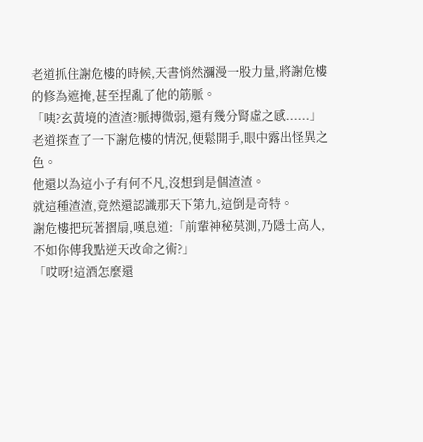老道抓住謝危樓的時候,天書悄然瀰漫一股力量,將謝危樓的修為遮掩,甚至捏亂了他的筋脈。
「咦?玄黃境的渣渣?脈搏微弱,還有幾分腎虛之感......」
老道探查了一下謝危樓的情況,便鬆開手,眼中露出怪異之色。
他還以為這小子有何不凡,沒想到是個渣渣。
就這種渣渣,竟然還認識那天下第九,這倒是奇特。
謝危樓把玩著摺扇,嘆息道:「前輩神秘莫測,乃隱士高人,不如你傳我點逆天改命之術?」
「哎呀!這酒怎麼還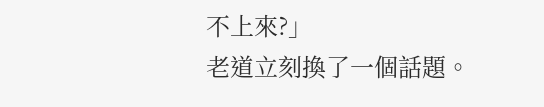不上來?」
老道立刻換了一個話題。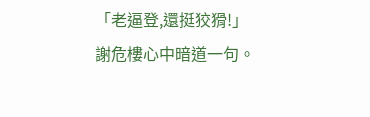「老逼登,還挺狡猾!」
謝危樓心中暗道一句。